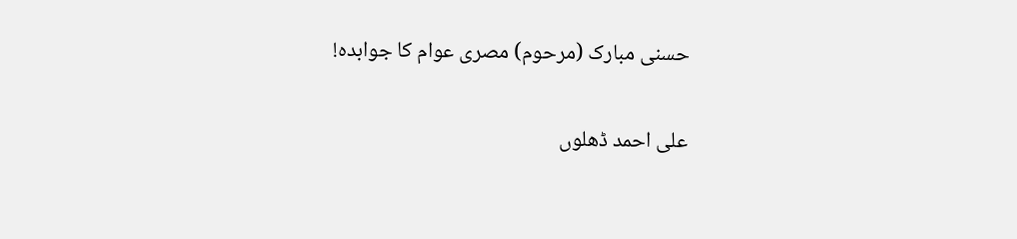حسنی مبارک (مرحوم) مصری عوام کا جوابدہ!

علی احمد ڈھلوں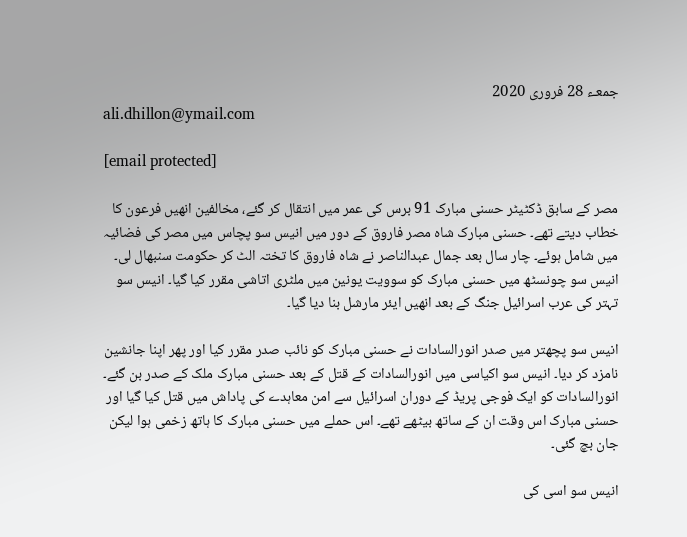جمعـء 28 فروری 2020
ali.dhillon@ymail.com

[email protected]

مصر کے سابق ڈکٹیٹر حسنی مبارک 91 برس کی عمر میں انتقال کر گئے، مخالفین انھیں فرعون کا خطاب دیتے تھے۔ حسنی مبارک شاہ مصر فاروق کے دور میں انیس سو پچاس میں مصر کی فضائیہ میں شامل ہوئے۔ چار سال بعد جمال عبدالناصر نے شاہ فاروق کا تختہ الٹ کر حکومت سنبھال لی۔ انیس سو چونسٹھ میں حسنی مبارک کو سوویت یونین میں ملٹری اتاشی مقرر کیا گیا۔ انیس سو تہتر کی عرب اسرائیل جنگ کے بعد انھیں ایئر مارشل بنا دیا گیا۔

انیس سو پچھتر میں صدر انورالسادات نے حسنی مبارک کو نائب صدر مقرر کیا اور پھر اپنا جانشین نامزد کر دیا۔ انیس سو اکیاسی میں انورالسادات کے قتل کے بعد حسنی مبارک ملک کے صدر بن گئے۔ انورالسادات کو ایک فوجی پریڈ کے دوران اسرائیل سے امن معاہدے کی پاداش میں قتل کیا گیا اور حسنی مبارک اس وقت ان کے ساتھ بیٹھے تھے۔ اس حملے میں حسنی مبارک کا ہاتھ زخمی ہوا لیکن جان بچ گئی۔

انیس سو اسی کی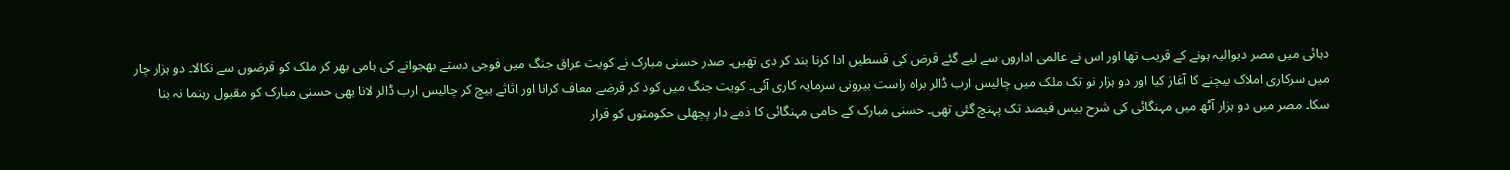دہائی میں مصر دیوالیہ ہونے کے قریب تھا اور اس نے عالمی اداروں سے لیے گئے قرض کی قسطیں ادا کرنا بند کر دی تھیں۔ صدر حسنی مبارک نے کویت عراق جنگ میں فوجی دستے بھجوانے کی ہامی بھر کر ملک کو قرضوں سے نکالا۔ دو ہزار چار میں سرکاری املاک بیچنے کا آغاز کیا اور دو ہزار نو تک ملک میں چالیس ارب ڈالر براہ راست بیرونی سرمایہ کاری آئی۔ کویت جنگ میں کود کر قرضے معاف کرانا اور اثاثے بیچ کر چالیس ارب ڈالر لانا بھی حسنی مبارک کو مقبول رہنما نہ بنا سکا۔ مصر میں دو ہزار آٹھ میں مہنگائی کی شرح بیس فیصد تک پہنچ گئی تھی۔ حسنی مبارک کے حامی مہنگائی کا ذمے دار پچھلی حکومتوں کو قرار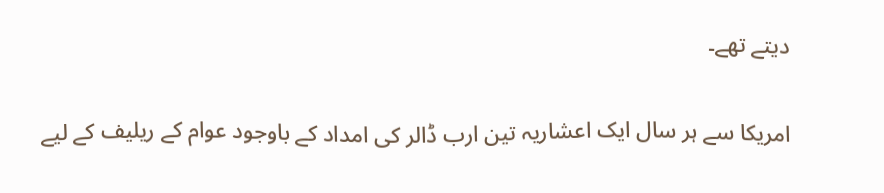دیتے تھے۔

امریکا سے ہر سال ایک اعشاریہ تین ارب ڈالر کی امداد کے باوجود عوام کے ریلیف کے لیے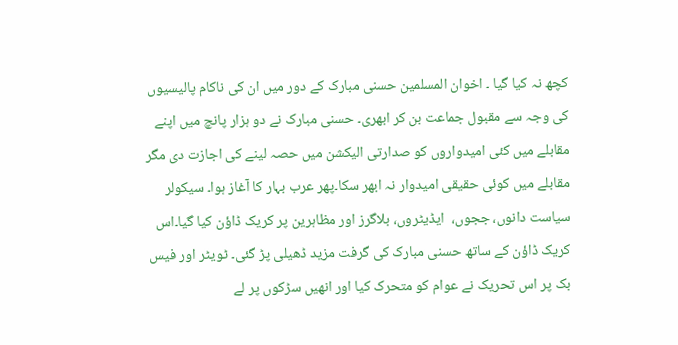کچھ نہ کیا گیا ۔ اخوان المسلمین حسنی مبارک کے دور میں ان کی ناکام پالیسیوں کی وجہ سے مقبول جماعت بن کر ابھری۔ حسنی مبارک نے دو ہزار پانچ میں اپنے مقابلے میں کئی امیدواروں کو صدارتی الیکشن میں حصہ لینے کی اجازت دی مگر مقابلے میں کوئی حقیقی امیدوار نہ ابھر سکا۔پھر عرب بہار کا آغاز ہوا۔ سیکولر سیاست دانوں، ججوں،  ایڈیٹروں، بلاگرز اور مظاہرین پر کریک ڈاؤن کیا گیا۔اس کریک ڈاؤن کے ساتھ حسنی مبارک کی گرفت مزید ڈھیلی پڑ گئی۔ ٹویٹر اور فیس بک پر اس تحریک نے عوام کو متحرک کیا اور انھیں سڑکوں پر لے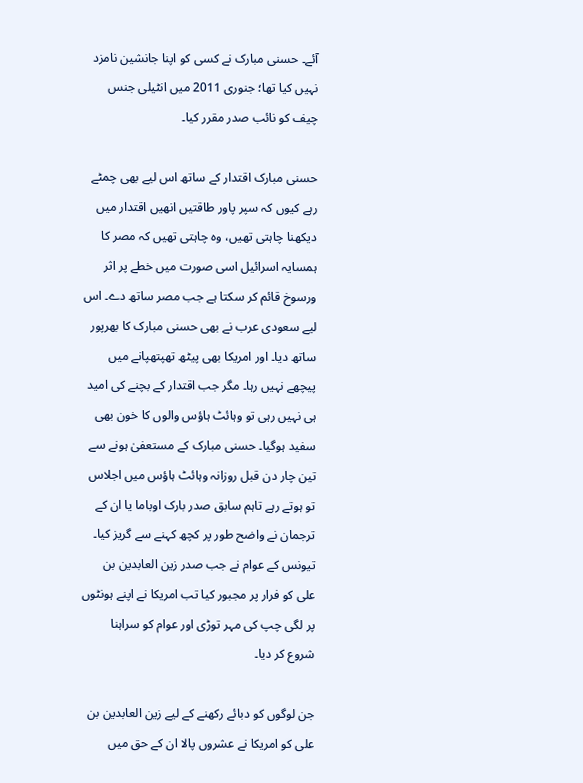آئے۔ حسنی مبارک نے کسی کو اپنا جانشین نامزد نہیں کیا تھا؛ جنوری 2011 میں انٹیلی جنس چیف کو نائب صدر مقرر کیا۔

حسنی مبارک اقتدار کے ساتھ اس لیے بھی چمٹے رہے کیوں کہ سپر پاور طاقتیں انھیں اقتدار میں دیکھنا چاہتی تھیں، وہ چاہتی تھیں کہ مصر کا ہمسایہ اسرائیل اسی صورت میں خطے پر اثر ورسوخ قائم کر سکتا ہے جب مصر ساتھ دے۔ اس لیے سعودی عرب نے بھی حسنی مبارک کا بھرپور ساتھ دیا۔ اور امریکا بھی پیٹھ تھپتھپانے میں پیچھے نہیں رہا۔ مگر جب اقتدار کے بچنے کی امید ہی نہیں رہی تو وہائٹ ہاؤس والوں کا خون بھی سفید ہوگیا۔ حسنی مبارک کے مستعفیٰ ہونے سے تین چار دن قبل روزانہ وہائٹ ہاؤس میں اجلاس تو ہوتے رہے تاہم سابق صدر بارک اوباما یا ان کے ترجمان نے واضح طور پر کچھ کہنے سے گریز کیا۔ تیونس کے عوام نے جب صدر زین العابدین بن علی کو فرار پر مجبور کیا تب امریکا نے اپنے ہونٹوں پر لگی چپ کی مہر توڑی اور عوام کو سراہنا شروع کر دیا۔

جن لوگوں کو دبائے رکھنے کے لیے زین العابدین بن علی کو امریکا نے عشروں پالا ان کے حق میں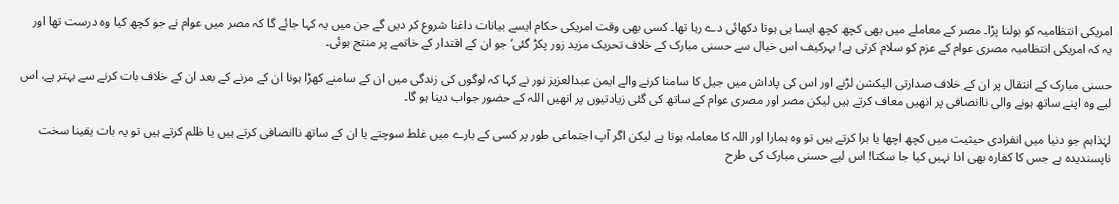امریکی انتظامیہ کو بولنا پڑا۔ مصر کے معاملے میں بھی کچھ کچھ ایسا ہی ہوتا دکھائی دے رہا تھا۔ کسی بھی وقت امریکی حکام ایسے بیانات داغنا شروع کر دیں گے جن میں یہ کہا جائے گا کہ مصر میں عوام نے جو کچھ کیا وہ درست تھا اور یہ کہ امریکی انتظامیہ مصری عوام کے عزم کو سلام کرتی ہے! بہرکیف اس خیال سے حسنی مبارک کے خلاف تحریک مزید زور پکڑ گئی‘ جو ان کے اقتدار کے خاتمے پر منتج ہوئی۔

حسنی مبارک کے انتقال پر ان کے خلاف صدارتی الیکشن لڑنے اور اس کی پاداش میں جیل کا سامنا کرنے والے ایمن عبدالعزیز نور نے کہا کہ لوگوں کی زندگی میں ان کے سامنے کھڑا ہونا ان کے مرنے کے بعد ان کے خلاف بات کرنے سے بہتر ہے، اس لیے وہ اپنے ساتھ ہونے والی ناانصافی پر انھیں معاف کرتے ہیں لیکن مصر اور مصری عوام کے ساتھ کی گئی زیادتیوں پر انھیں اللہ کے حضور جواب دینا ہو گا۔

لہٰذاہم جو دنیا میں انفرادی حیثیت میں کچھ اچھا یا برا کرتے ہیں تو وہ ہمارا اور اللہ کا معاملہ ہوتا ہے لیکن اگر آپ اجتماعی طور پر کسی کے بارے میں غلط سوچتے یا ان کے ساتھ ناانصافی کرتے ہیں یا ظلم کرتے ہیں تو یہ بات یقینا سخت ناپسندیدہ ہے جس کا کفارہ بھی ادا نہیں کیا جا سکتا! اس لیے حسنی مبارک کی طرح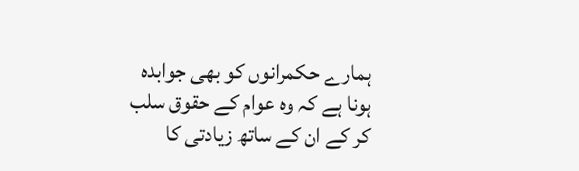ہمارے حکمرانوں کو بھی جوابدہ ہونا ہے کہ وہ عوام کے حقوق سلب کر کے ان کے ساتھ زیادتی کا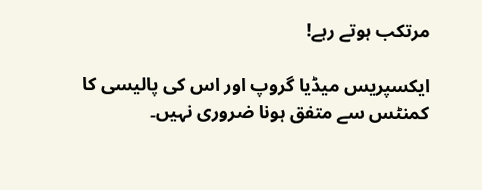مرتکب ہوتے رہے!

ایکسپریس میڈیا گروپ اور اس کی پالیسی کا کمنٹس سے متفق ہونا ضروری نہیں۔